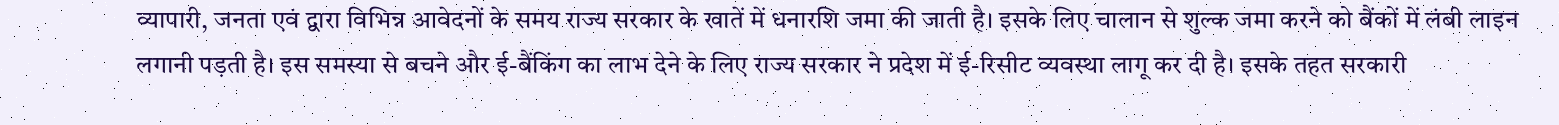व्यापारी, जनता एवं द्वारा विभिन्न आवेदनों के समय राज्य सरकार के खातें में धनारशि जमा की जाती है। इसके लिए चालान से शुल्क जमा करने को बैंकों में लंबी लाइन लगानी पड़ती है। इस समस्या से बचने और ई-बैंकिंग का लाभ देने के लिए राज्य सरकार ने प्रदेश में ई-रिसीट व्यवस्था लागू कर दी है। इसके तहत सरकारी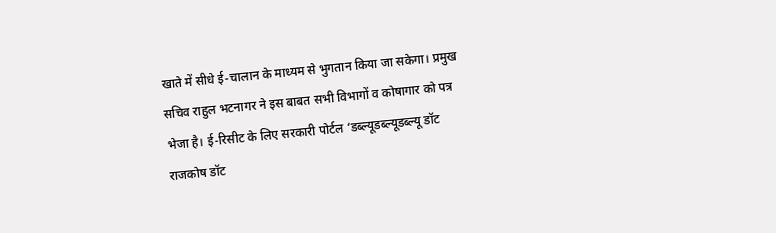खाते में सीधे ई-चालान के माध्यम से भुगतान किया जा सकेगा। प्रमुख सचिव राहुल भटनागर ने इस बाबत सभी विभागों व कोषागार को पत्र भेजा है। ई-रिसीट के लिए सरकारी पोर्टल ‘डब्ल्यूडब्ल्यूडब्ल्यू डॉट राजकोष डॉट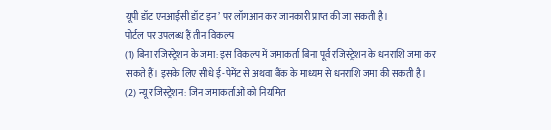यूपी डॉट एनआईसी डॉट इन’ पर लॉगआन कर जानकारी प्राप्त की जा सकती है।
पोर्टल पर उपलब्ध हैं तीन विकल्प
(1) बिना रजिस्ट्रेशन के जमा: इस विकल्प में जमाकर्ता बिना पूर्व रजिस्ट्रेशन के धनराशि जमा कर सकते हैं। इसके लिए सीधे ई-पेमेंट से अथवा बैंक के माध्यम से धनराशि जमा की सकती है।
(2) न्यू रजिस्ट्रेशन: जिन जमाकर्ताओं को नियमित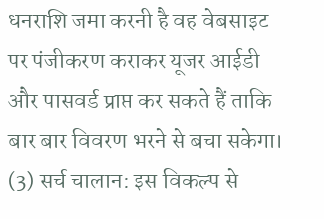धनराशि जमा करनी है वह वेबसाइट पर पंजीकरण कराकर यूजर आईडी और पासवर्ड प्राप्त कर सकते हैं ताकि बार बार विवरण भरने से बचा सकेगा।
(3) सर्च चालान: इस विकल्प से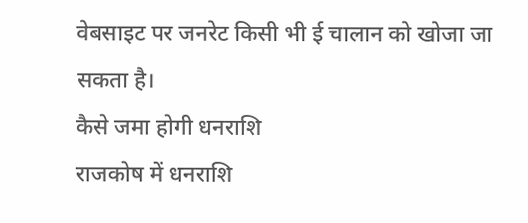वेबसाइट पर जनरेट किसी भी ई चालान को खोजा जा सकता है।
कैसे जमा होगी धनराशि
राजकोष में धनराशि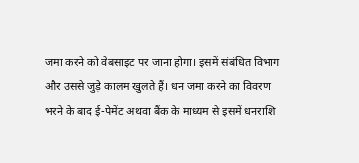जमा करने को वेबसाइट पर जाना होगा। इसमें संबंधित विभाग और उससे जुड़े कालम खुलते हैं। धन जमा करने का विवरण भरने के बाद ई-पेमेंट अथवा बैंक के माध्यम से इसमें धनराशि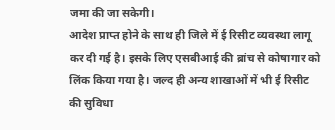जमा की जा सकेगी।
आदेश प्राप्त होने के साथ ही जिले में ई रिसीट व्यवस्था लागू कर दी गई है। इसके लिए एसबीआई की ब्रांच से कोषागार को लिंक किया गया है। जल्द ही अन्य शाखाओं में भी ई रिसीट की सुविधा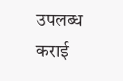उपलब्ध कराई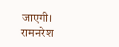जाएगी।
रामनरेश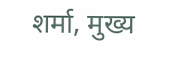शर्मा, मुख्य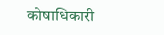कोषाधिकारी